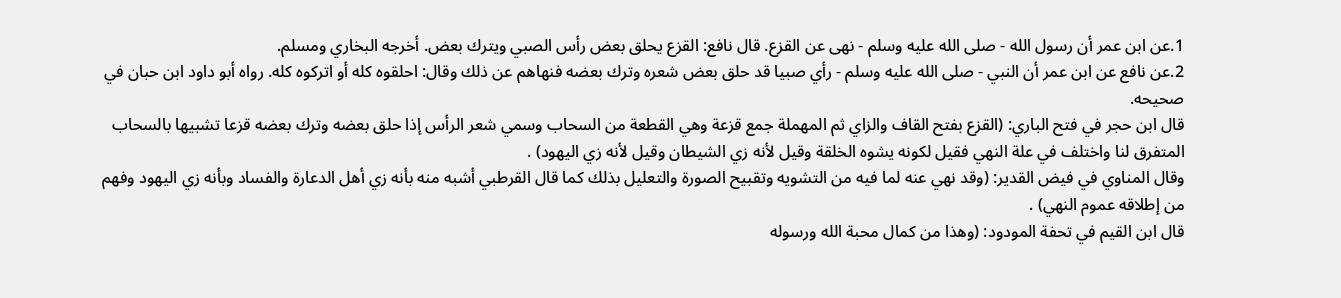1.عن ابن عمر أن رسول الله - صلى الله عليه وسلم - نهى عن القزع. قال نافع: القزع يحلق بعض رأس الصبي ويترك بعض. أخرجه البخاري ومسلم.
2.عن نافع عن ابن عمر أن النبي - صلى الله عليه وسلم - رأي صبيا قد حلق بعض شعره وترك بعضه فنهاهم عن ذلك وقال: احلقوه كله أو اتركوه كله. رواه أبو داود ابن حبان في صحيحه.
قال ابن حجر في فتح الباري: (القزع بفتح القاف والزاي ثم المهملة جمع قزعة وهي القطعة من السحاب وسمي شعر الرأس إذا حلق بعضه وترك بعضه قزعا تشبيها بالسحاب المتفرق لنا واختلف في علة النهي فقيل لكونه يشوه الخلقة وقيل لأنه زي الشيطان وقيل لأنه زي اليهود) .
وقال المناوي في فيض القدير: (وقد نهي عنه لما فيه من التشويه وتقبيح الصورة والتعليل بذلك كما قال القرطبي أشبه منه بأنه زي أهل الدعارة والفساد وبأنه زي اليهود وفهم من إطلاقه عموم النهي) .
قال ابن القيم في تحفة المودود: (وهذا من كمال محبة الله ورسوله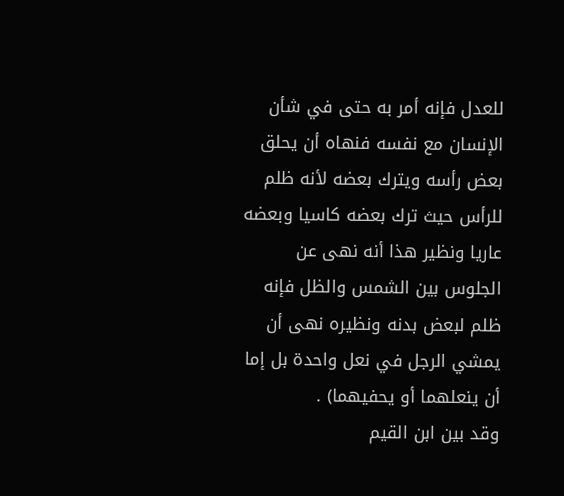للعدل فإنه أمر به حتى في شأن الإنسان مع نفسه فنهاه أن يحلق بعض رأسه ويترك بعضه لأنه ظلم للرأس حيث ترك بعضه كاسيا وبعضه عاريا ونظير هذا أنه نهى عن الجلوس بين الشمس والظل فإنه ظلم لبعض بدنه ونظيره نهى أن يمشي الرجل في نعل واحدة بل إما أن ينعلهما أو يحفيهما) .
وقد بين ابن القيم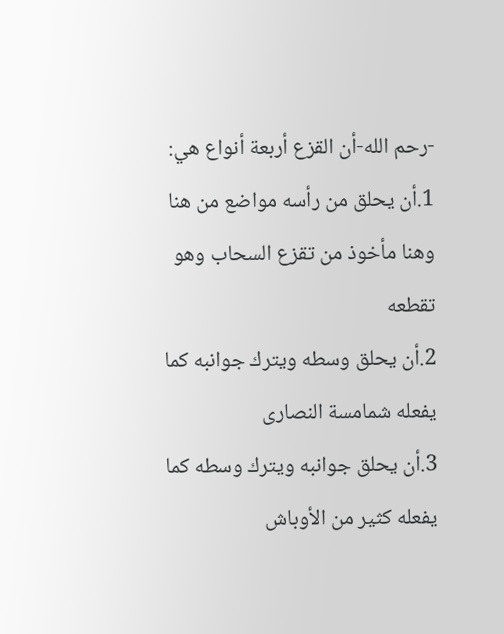-رحم الله-أن القزع أربعة أنواع هي:
1.أن يحلق من رأسه مواضع من هنا وهنا مأخوذ من تقزع السحاب وهو تقطعه
2.أن يحلق وسطه ويترك جوانبه كما يفعله شمامسة النصارى
3.أن يحلق جوانبه ويترك وسطه كما يفعله كثير من الأوباش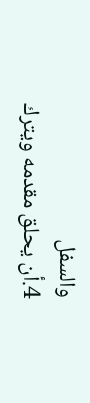والسفل
4.أن يحلق مقدمه ويترك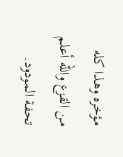مؤخره وهذا كله من القزع والله أعلم تحفة المودود.